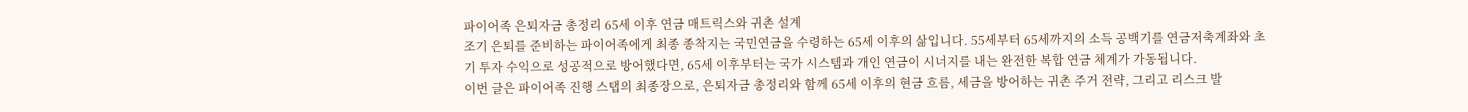파이어족 은퇴자금 총정리 65세 이후 연금 매트릭스와 귀촌 설계
조기 은퇴를 준비하는 파이어족에게 최종 종착지는 국민연금을 수령하는 65세 이후의 삶입니다. 55세부터 65세까지의 소득 공백기를 연금저축계좌와 초기 투자 수익으로 성공적으로 방어했다면, 65세 이후부터는 국가 시스템과 개인 연금이 시너지를 내는 완전한 복합 연금 체계가 가동됩니다.
이번 글은 파이어족 진행 스탭의 최종장으로, 은퇴자금 총정리와 함께 65세 이후의 현금 흐름, 세금을 방어하는 귀촌 주거 전략, 그리고 리스크 발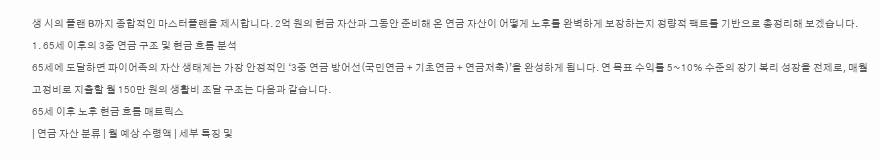생 시의 플랜 B까지 종합적인 마스터플랜을 제시합니다. 2억 원의 현금 자산과 그동안 준비해 온 연금 자산이 어떻게 노후를 완벽하게 보장하는지 정량적 팩트를 기반으로 총정리해 보겠습니다.
1. 65세 이후의 3중 연금 구조 및 현금 흐름 분석
65세에 도달하면 파이어족의 자산 생태계는 가장 안정적인 ‘3중 연금 방어선(국민연금 + 기초연금 + 연금저축)’을 완성하게 됩니다. 연 목표 수익률 5~10% 수준의 장기 복리 성장을 전제로, 매월 고정비로 지출할 월 150만 원의 생활비 조달 구조는 다음과 같습니다.
65세 이후 노후 현금 흐름 매트릭스
| 연금 자산 분류 | 월 예상 수령액 | 세부 특징 및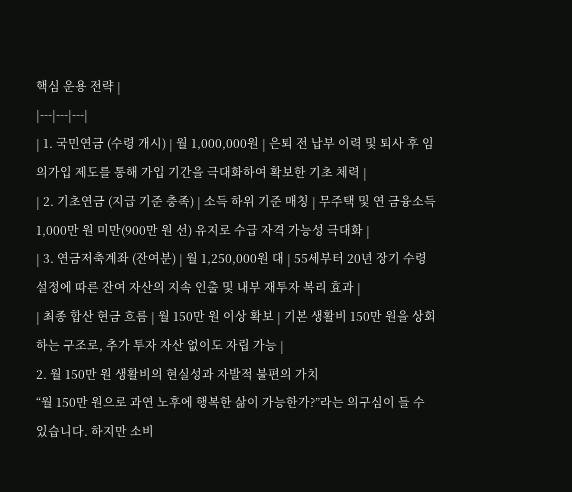핵심 운용 전략 |
|---|---|---|
| 1. 국민연금 (수령 개시) | 월 1,000,000원 | 은퇴 전 납부 이력 및 퇴사 후 임의가입 제도를 통해 가입 기간을 극대화하여 확보한 기초 체력 |
| 2. 기초연금 (지급 기준 충족) | 소득 하위 기준 매칭 | 무주택 및 연 금융소득 1,000만 원 미만(900만 원 선) 유지로 수급 자격 가능성 극대화 |
| 3. 연금저축계좌 (잔여분) | 월 1,250,000원 대 | 55세부터 20년 장기 수령 설정에 따른 잔여 자산의 지속 인출 및 내부 재투자 복리 효과 |
| 최종 합산 현금 흐름 | 월 150만 원 이상 확보 | 기본 생활비 150만 원을 상회하는 구조로, 추가 투자 자산 없이도 자립 가능 |
2. 월 150만 원 생활비의 현실성과 자발적 불편의 가치
“월 150만 원으로 과연 노후에 행복한 삶이 가능한가?”라는 의구심이 들 수 있습니다. 하지만 소비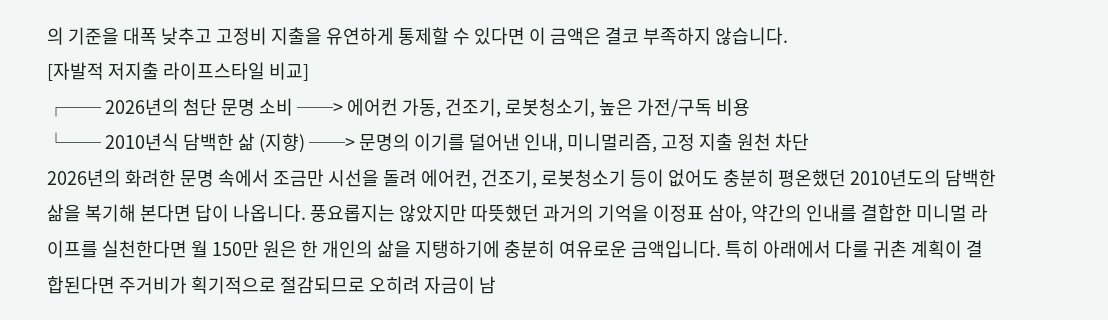의 기준을 대폭 낮추고 고정비 지출을 유연하게 통제할 수 있다면 이 금액은 결코 부족하지 않습니다.
[자발적 저지출 라이프스타일 비교]
┌── 2026년의 첨단 문명 소비 ──> 에어컨 가동, 건조기, 로봇청소기, 높은 가전/구독 비용
└── 2010년식 담백한 삶 (지향) ──> 문명의 이기를 덜어낸 인내, 미니멀리즘, 고정 지출 원천 차단
2026년의 화려한 문명 속에서 조금만 시선을 돌려 에어컨, 건조기, 로봇청소기 등이 없어도 충분히 평온했던 2010년도의 담백한 삶을 복기해 본다면 답이 나옵니다. 풍요롭지는 않았지만 따뜻했던 과거의 기억을 이정표 삼아, 약간의 인내를 결합한 미니멀 라이프를 실천한다면 월 150만 원은 한 개인의 삶을 지탱하기에 충분히 여유로운 금액입니다. 특히 아래에서 다룰 귀촌 계획이 결합된다면 주거비가 획기적으로 절감되므로 오히려 자금이 남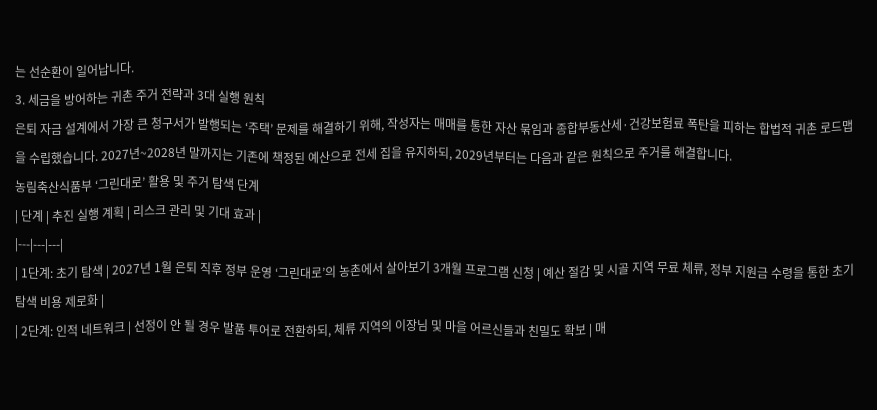는 선순환이 일어납니다.
3. 세금을 방어하는 귀촌 주거 전략과 3대 실행 원칙
은퇴 자금 설계에서 가장 큰 청구서가 발행되는 ‘주택’ 문제를 해결하기 위해, 작성자는 매매를 통한 자산 묶임과 종합부동산세·건강보험료 폭탄을 피하는 합법적 귀촌 로드맵을 수립했습니다. 2027년~2028년 말까지는 기존에 책정된 예산으로 전세 집을 유지하되, 2029년부터는 다음과 같은 원칙으로 주거를 해결합니다.
농림축산식품부 ‘그린대로’ 활용 및 주거 탐색 단계
| 단계 | 추진 실행 계획 | 리스크 관리 및 기대 효과 |
|---|---|---|
| 1단계: 초기 탐색 | 2027년 1월 은퇴 직후 정부 운영 ‘그린대로’의 농촌에서 살아보기 3개월 프로그램 신청 | 예산 절감 및 시골 지역 무료 체류, 정부 지원금 수령을 통한 초기 탐색 비용 제로화 |
| 2단계: 인적 네트워크 | 선정이 안 될 경우 발품 투어로 전환하되, 체류 지역의 이장님 및 마을 어르신들과 친밀도 확보 | 매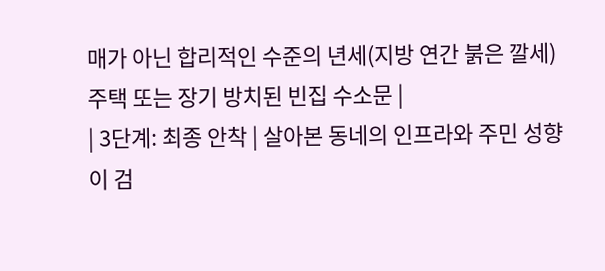매가 아닌 합리적인 수준의 년세(지방 연간 붉은 깔세) 주택 또는 장기 방치된 빈집 수소문 |
| 3단계: 최종 안착 | 살아본 동네의 인프라와 주민 성향이 검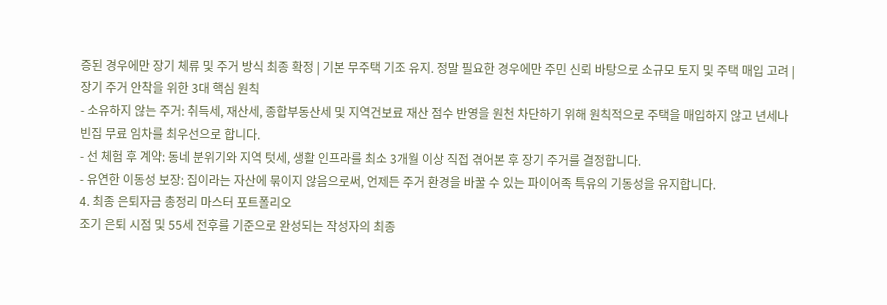증된 경우에만 장기 체류 및 주거 방식 최종 확정 | 기본 무주택 기조 유지. 정말 필요한 경우에만 주민 신뢰 바탕으로 소규모 토지 및 주택 매입 고려 |
장기 주거 안착을 위한 3대 핵심 원칙
- 소유하지 않는 주거: 취득세, 재산세, 종합부동산세 및 지역건보료 재산 점수 반영을 원천 차단하기 위해 원칙적으로 주택을 매입하지 않고 년세나 빈집 무료 임차를 최우선으로 합니다.
- 선 체험 후 계약: 동네 분위기와 지역 텃세, 생활 인프라를 최소 3개월 이상 직접 겪어본 후 장기 주거를 결정합니다.
- 유연한 이동성 보장: 집이라는 자산에 묶이지 않음으로써, 언제든 주거 환경을 바꿀 수 있는 파이어족 특유의 기동성을 유지합니다.
4. 최종 은퇴자금 총정리 마스터 포트폴리오
조기 은퇴 시점 및 55세 전후를 기준으로 완성되는 작성자의 최종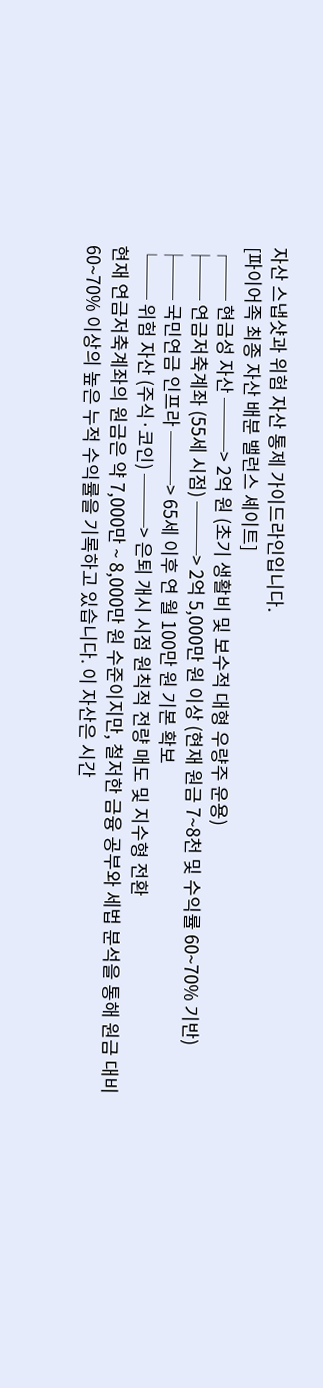자산 스냅샷과 위험 자산 통제 가이드라인입니다.
[파이어족 최종 자산 배분 밸런스 셰이트]
┌── 현금성 자산 ───> 2억 원 (초기 생활비 및 보수적 대형 우량주 운용)
├── 연금저축계좌 (55세 시점) ───> 2억 5,000만 원 이상 (현재 원금 7~8천 및 수익률 60~70% 기반)
├── 국민연금 인프라 ───> 65세 이후 연 월 100만 원 기본 확보
└── 위험 자산 (주식·코인) ───> 은퇴 개시 시점 원칙적 전량 매도 및 지수형 전환
현재 연금저축계좌의 원금은 약 7,000만 ~ 8,000만 원 수준이지만, 철저한 금융 공부와 세법 분석을 통해 원금 대비 60~70% 이상의 높은 누적 수익률을 기록하고 있습니다. 이 자산은 시간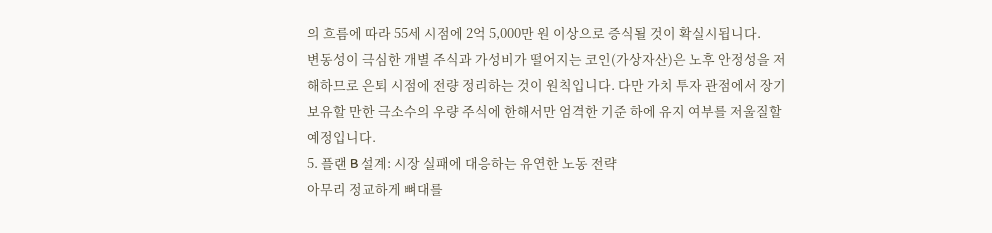의 흐름에 따라 55세 시점에 2억 5,000만 원 이상으로 증식될 것이 확실시됩니다.
변동성이 극심한 개별 주식과 가성비가 떨어지는 코인(가상자산)은 노후 안정성을 저해하므로 은퇴 시점에 전량 정리하는 것이 원칙입니다. 다만 가치 투자 관점에서 장기 보유할 만한 극소수의 우량 주식에 한해서만 엄격한 기준 하에 유지 여부를 저울질할 예정입니다.
5. 플랜 B 설계: 시장 실패에 대응하는 유연한 노동 전략
아무리 정교하게 뼈대를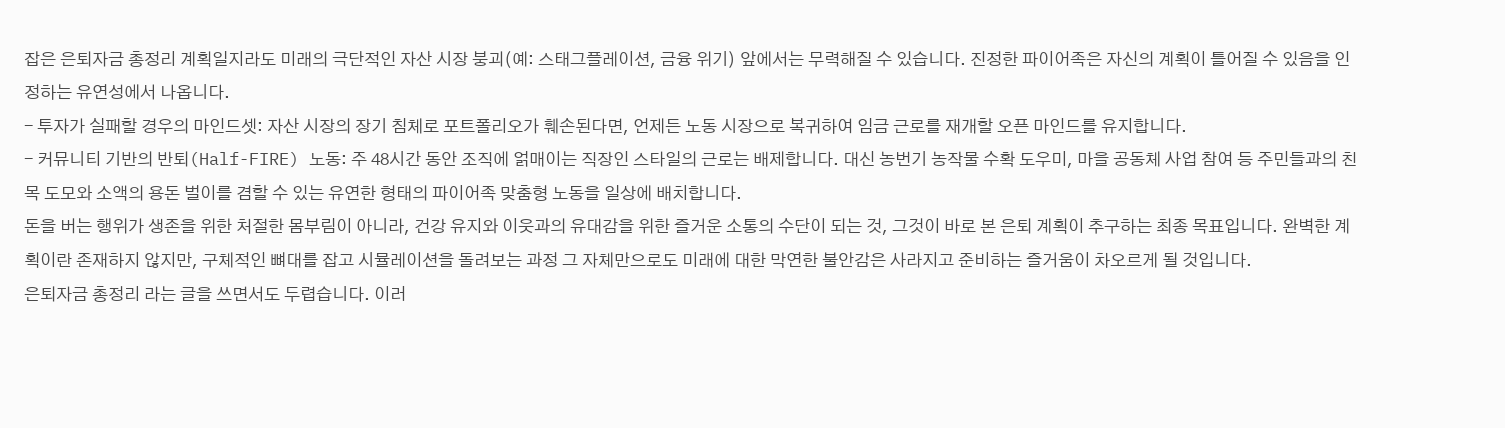잡은 은퇴자금 총정리 계획일지라도 미래의 극단적인 자산 시장 붕괴(예: 스태그플레이션, 금융 위기) 앞에서는 무력해질 수 있습니다. 진정한 파이어족은 자신의 계획이 틀어질 수 있음을 인정하는 유연성에서 나옵니다.
- 투자가 실패할 경우의 마인드셋: 자산 시장의 장기 침체로 포트폴리오가 훼손된다면, 언제든 노동 시장으로 복귀하여 임금 근로를 재개할 오픈 마인드를 유지합니다.
- 커뮤니티 기반의 반퇴(Half-FIRE) 노동: 주 48시간 동안 조직에 얽매이는 직장인 스타일의 근로는 배제합니다. 대신 농번기 농작물 수확 도우미, 마을 공동체 사업 참여 등 주민들과의 친목 도모와 소액의 용돈 벌이를 겸할 수 있는 유연한 형태의 파이어족 맞춤형 노동을 일상에 배치합니다.
돈을 버는 행위가 생존을 위한 처절한 몸부림이 아니라, 건강 유지와 이웃과의 유대감을 위한 즐거운 소통의 수단이 되는 것, 그것이 바로 본 은퇴 계획이 추구하는 최종 목표입니다. 완벽한 계획이란 존재하지 않지만, 구체적인 뼈대를 잡고 시뮬레이션을 돌려보는 과정 그 자체만으로도 미래에 대한 막연한 불안감은 사라지고 준비하는 즐거움이 차오르게 될 것입니다.
은퇴자금 총정리 라는 글을 쓰면서도 두렵습니다. 이러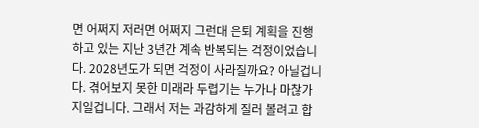면 어쩌지 저러면 어쩌지 그런대 은퇴 계획을 진행하고 있는 지난 3년간 계속 반복되는 걱정이었습니다. 2028년도가 되면 걱정이 사라질까요? 아닐겁니다. 겪어보지 못한 미래라 두렵기는 누가나 마찮가지일겁니다. 그래서 저는 과감하게 질러 볼려고 합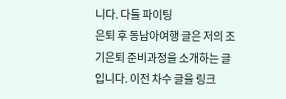니다. 다들 파이팅
은퇴 후 동남아여행 글은 저의 조기은퇴 준비과정을 소개하는 글입니다. 이전 차수 글을 링크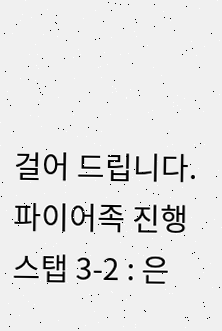걸어 드립니다.
파이어족 진행 스탭 3-2 : 은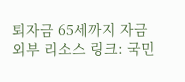퇴자금 65세까지 자금
외부 리소스 링크: 국민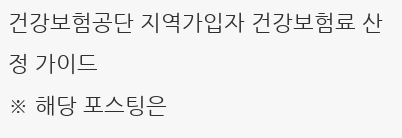건강보험공단 지역가입자 건강보험료 산정 가이드
※ 해당 포스팅은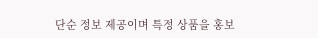단순 정보 제공이며 특정 상품을 홍보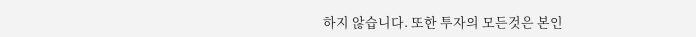하지 않습니다. 또한 투자의 모든것은 본인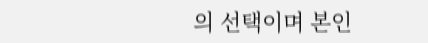의 선택이며 본인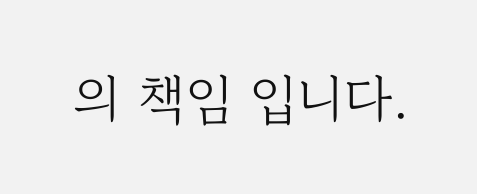의 책임 입니다.